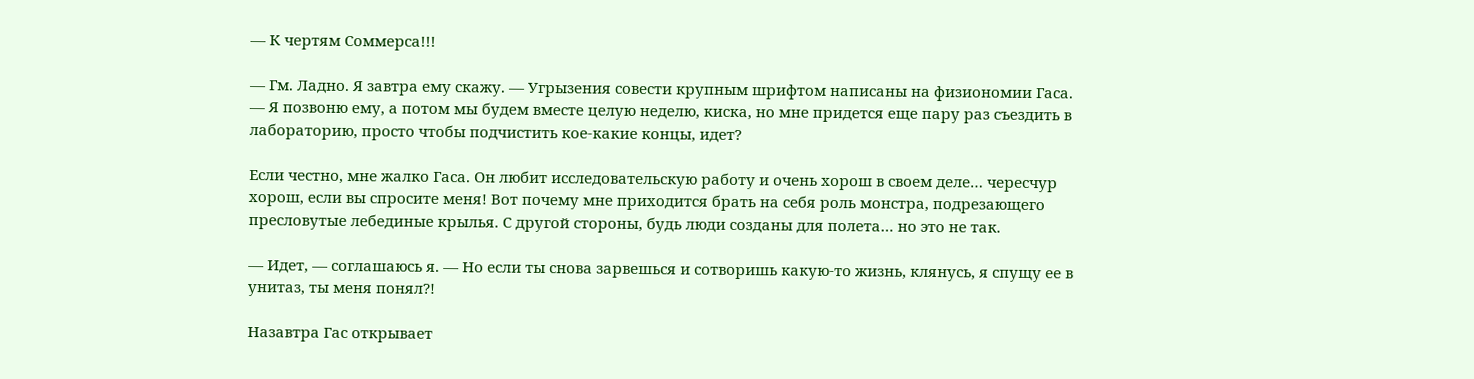— К чертям Соммерса!!!

— Гм. Ладно. Я завтра ему скажу. — Угрызения совести крупным шрифтом написаны на физиономии Гаса. — Я позвоню ему, а потом мы будем вместе целую неделю, киска, но мне придется еще пару раз съездить в лабораторию, просто чтобы подчистить кое-какие концы, идет?

Если честно, мне жалко Гаса. Он любит исследовательскую работу и очень хорош в своем деле… чересчур хорош, если вы спросите меня! Вот почему мне приходится брать на себя роль монстра, подрезающего пресловутые лебединые крылья. С другой стороны, будь люди созданы для полета… но это не так.

— Идет, — соглашаюсь я. — Но если ты снова зарвешься и сотворишь какую-то жизнь, клянусь, я спущу ее в унитаз, ты меня понял?!

Назавтра Гас открывает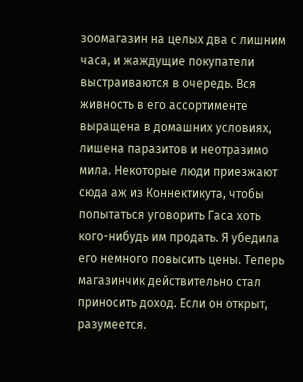зоомагазин на целых два с лишним часа, и жаждущие покупатели выстраиваются в очередь. Вся живность в его ассортименте выращена в домашних условиях, лишена паразитов и неотразимо мила. Некоторые люди приезжают сюда аж из Коннектикута, чтобы попытаться уговорить Гаса хоть кого-нибудь им продать. Я убедила его немного повысить цены. Теперь магазинчик действительно стал приносить доход. Если он открыт, разумеется.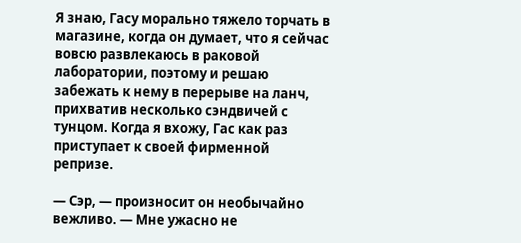Я знаю, Гасу морально тяжело торчать в магазине, когда он думает, что я сейчас вовсю развлекаюсь в раковой лаборатории, поэтому и решаю забежать к нему в перерыве на ланч, прихватив несколько сэндвичей с тунцом. Когда я вхожу, Гас как раз приступает к своей фирменной репризе.

— Сэр, — произносит он необычайно вежливо. — Мне ужасно не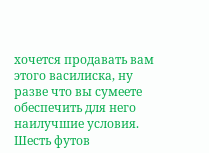хочется продавать вам этого василиска, ну разве что вы сумеете обеспечить для него наилучшие условия. Шесть футов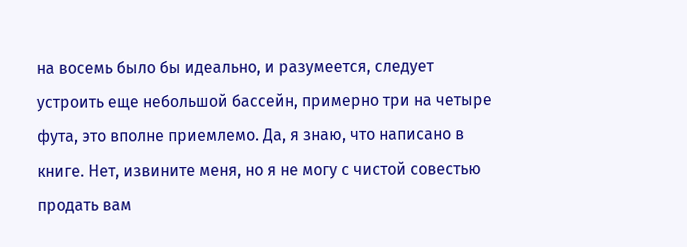на восемь было бы идеально, и разумеется, следует устроить еще небольшой бассейн, примерно три на четыре фута, это вполне приемлемо. Да, я знаю, что написано в книге. Нет, извините меня, но я не могу с чистой совестью продать вам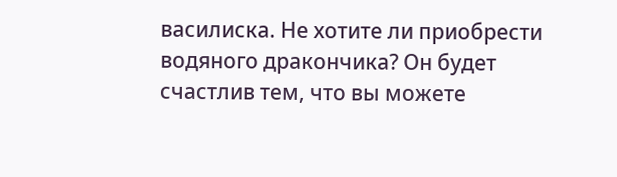василиска. Не хотите ли приобрести водяного дракончика? Он будет счастлив тем, что вы можете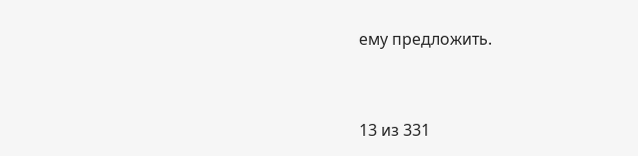ему предложить.



13 из 331